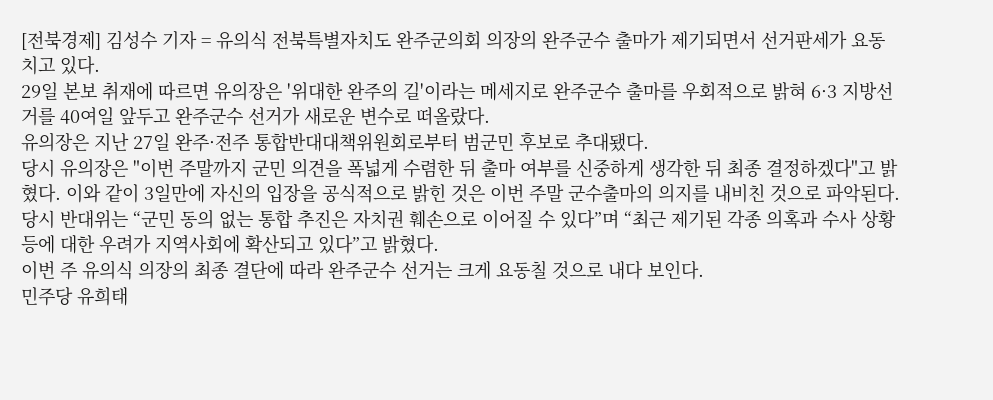[전북경제] 김성수 기자 = 유의식 전북특별자치도 완주군의회 의장의 완주군수 출마가 제기되면서 선거판세가 요동치고 있다.
29일 본보 취재에 따르면 유의장은 '위대한 완주의 길'이라는 메세지로 완주군수 출마를 우회적으로 밝혀 6·3 지방선거를 40여일 앞두고 완주군수 선거가 새로운 변수로 떠올랐다.
유의장은 지난 27일 완주·전주 통합반대대책위원회로부터 범군민 후보로 추대됐다.
당시 유의장은 "이번 주말까지 군민 의견을 폭넓게 수렴한 뒤 출마 여부를 신중하게 생각한 뒤 최종 결정하겠다"고 밝혔다. 이와 같이 3일만에 자신의 입장을 공식적으로 밝힌 것은 이번 주말 군수출마의 의지를 내비친 것으로 파악된다.
당시 반대위는 “군민 동의 없는 통합 추진은 자치권 훼손으로 이어질 수 있다”며 “최근 제기된 각종 의혹과 수사 상황 등에 대한 우려가 지역사회에 확산되고 있다”고 밝혔다.
이번 주 유의식 의장의 최종 결단에 따라 완주군수 선거는 크게 요동칠 것으로 내다 보인다.
민주당 유희태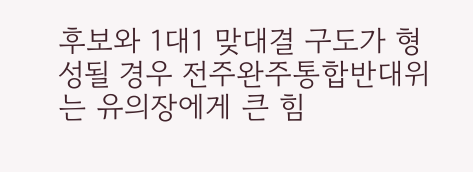후보와 1대1 맞대결 구도가 형성될 경우 전주완주통합반대위는 유의장에게 큰 힘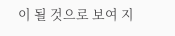이 될 것으로 보여 지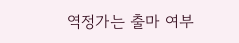역정가는 출마 여부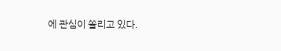에 관심이 쏠리고 있다.